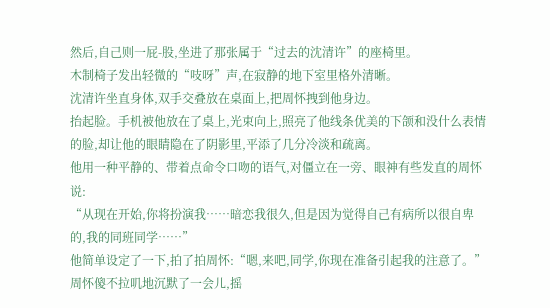然后,自己则一屁-股,坐进了那张属于“过去的沈清许”的座椅里。
木制椅子发出轻微的“吱呀”声,在寂静的地下室里格外清晰。
沈清许坐直身体,双手交叠放在桌面上,把周怀拽到他身边。
抬起脸。手机被他放在了桌上,光束向上,照亮了他线条优美的下颌和没什么表情的脸,却让他的眼睛隐在了阴影里,平添了几分冷淡和疏离。
他用一种平静的、带着点命令口吻的语气,对僵立在一旁、眼神有些发直的周怀说:
“从现在开始,你将扮演我……暗恋我很久,但是因为觉得自己有病所以很自卑的,我的同班同学……”
他简单设定了一下,拍了拍周怀:“嗯,来吧,同学,你现在准备引起我的注意了。”
周怀傻不拉叽地沉默了一会儿,摇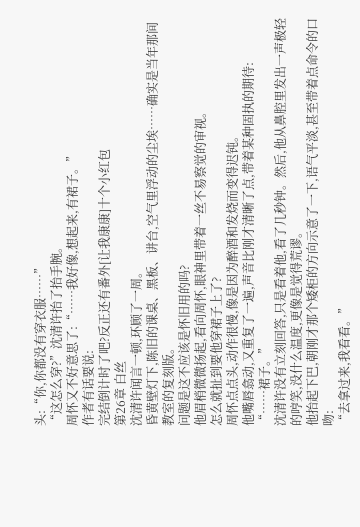头:“你,你都没有穿衣服……”
“这怎么穿?”沈清许抬了抬手腕。
周怀又不好意思了:“……我好像,想起来,有裙子。”
作者有话要说:
完结倒计时了吧?反正还有番外[让我康康]十个小红包
第26章 白丝
沈清许闻言一顿,环顾了一周。
昏黄壁灯下,陈旧的课桌、黑板、讲台,空气里浮动的尘埃……确实是当年那间教室的复刻版。
问题是这不应该是怀旧用的吗?
他眉梢微微扬起,看向周怀,眼神里带着一丝不易察觉的审视。
怎么就扯到要他穿裙子上了?
周怀点点头,动作很慢,像是因为醉酒和发烧而变得迟钝。
他嘴唇翕动,又重复了一遍,声音比刚才清晰了点,带着某种固执的期待:
“……裙子。”
沈清许没有立刻回答,只是看着他,看了几秒钟。然后,他从鼻腔里发出一声极轻的哼笑,没什么温度,更像是觉得荒谬。
他抬起下巴,朝刚才那个矮柜的方向示意了一下,语气平淡,甚至带着点命令的口吻:
“去拿过来,我看看。”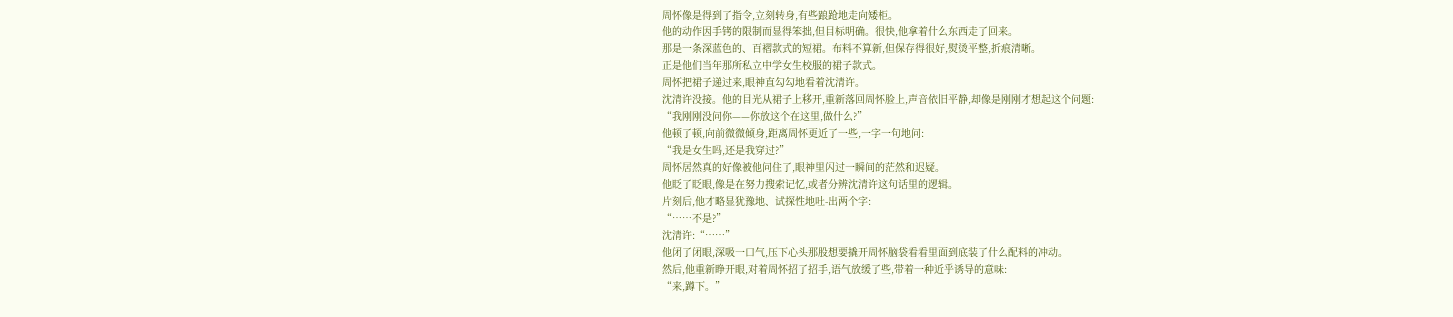周怀像是得到了指令,立刻转身,有些踉跄地走向矮柜。
他的动作因手铐的限制而显得笨拙,但目标明确。很快,他拿着什么东西走了回来。
那是一条深蓝色的、百褶款式的短裙。布料不算新,但保存得很好,熨烫平整,折痕清晰。
正是他们当年那所私立中学女生校服的裙子款式。
周怀把裙子递过来,眼神直勾勾地看着沈清许。
沈清许没接。他的目光从裙子上移开,重新落回周怀脸上,声音依旧平静,却像是刚刚才想起这个问题:
“我刚刚没问你——你放这个在这里,做什么?”
他顿了顿,向前微微倾身,距离周怀更近了一些,一字一句地问:
“我是女生吗,还是我穿过?”
周怀居然真的好像被他问住了,眼神里闪过一瞬间的茫然和迟疑。
他眨了眨眼,像是在努力搜索记忆,或者分辨沈清许这句话里的逻辑。
片刻后,他才略显犹豫地、试探性地吐-出两个字:
“……不是?”
沈清许:“……”
他闭了闭眼,深吸一口气,压下心头那股想要撬开周怀脑袋看看里面到底装了什么配料的冲动。
然后,他重新睁开眼,对着周怀招了招手,语气放缓了些,带着一种近乎诱导的意味:
“来,蹲下。”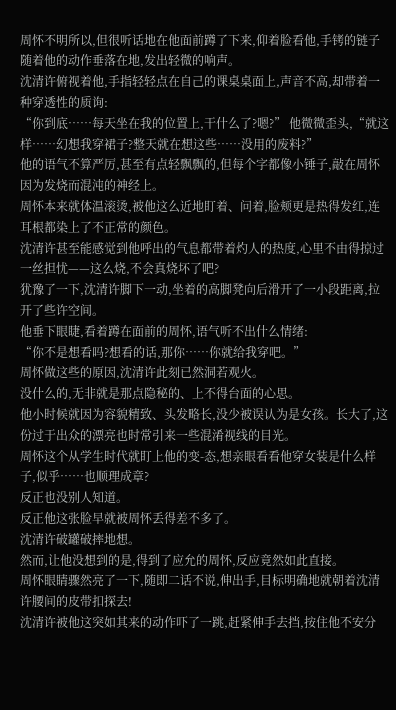周怀不明所以,但很听话地在他面前蹲了下来,仰着脸看他,手铐的链子随着他的动作垂落在地,发出轻微的响声。
沈清许俯视着他,手指轻轻点在自己的课桌桌面上,声音不高,却带着一种穿透性的质询:
“你到底……每天坐在我的位置上,干什么了?嗯?” 他微微歪头,“就这样……幻想我穿裙子?整天就在想这些……没用的废料?”
他的语气不算严厉,甚至有点轻飘飘的,但每个字都像小锤子,敲在周怀因为发烧而混沌的神经上。
周怀本来就体温滚烫,被他这么近地盯着、问着,脸颊更是热得发红,连耳根都染上了不正常的颜色。
沈清许甚至能感觉到他呼出的气息都带着灼人的热度,心里不由得掠过一丝担忧——这么烧,不会真烧坏了吧?
犹豫了一下,沈清许脚下一动,坐着的高脚凳向后滑开了一小段距离,拉开了些许空间。
他垂下眼睫,看着蹲在面前的周怀,语气听不出什么情绪:
“你不是想看吗?想看的话,那你……你就给我穿吧。”
周怀做这些的原因,沈清许此刻已然洞若观火。
没什么的,无非就是那点隐秘的、上不得台面的心思。
他小时候就因为容貌精致、头发略长,没少被误认为是女孩。长大了,这份过于出众的漂亮也时常引来一些混淆视线的目光。
周怀这个从学生时代就盯上他的变-态,想亲眼看看他穿女装是什么样子,似乎……也顺理成章?
反正也没别人知道。
反正他这张脸早就被周怀丢得差不多了。
沈清许破罐破摔地想。
然而,让他没想到的是,得到了应允的周怀,反应竟然如此直接。
周怀眼睛骤然亮了一下,随即二话不说,伸出手,目标明确地就朝着沈清许腰间的皮带扣探去!
沈清许被他这突如其来的动作吓了一跳,赶紧伸手去挡,按住他不安分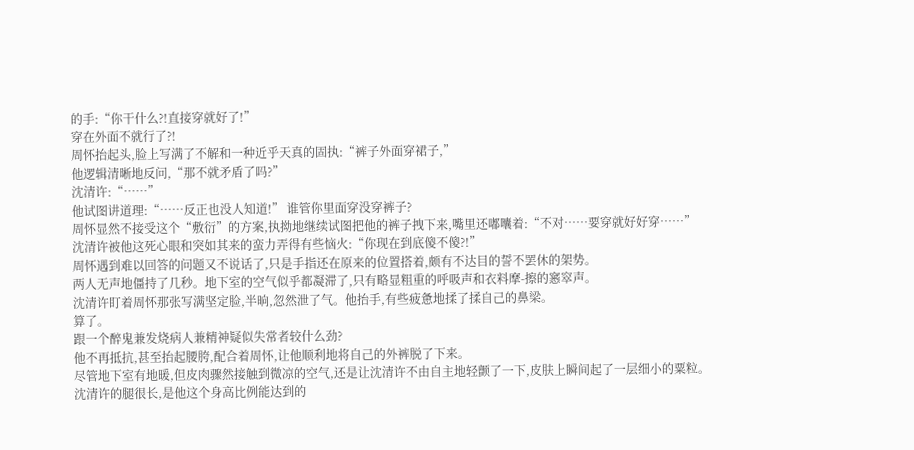的手:“你干什么?!直接穿就好了!”
穿在外面不就行了?!
周怀抬起头,脸上写满了不解和一种近乎天真的固执:“裤子外面穿裙子,”
他逻辑清晰地反问,“那不就矛盾了吗?”
沈清许:“……”
他试图讲道理:“……反正也没人知道!” 谁管你里面穿没穿裤子?
周怀显然不接受这个“敷衍”的方案,执拗地继续试图把他的裤子拽下来,嘴里还嘟囔着:“不对……要穿就好好穿……”
沈清许被他这死心眼和突如其来的蛮力弄得有些恼火:“你现在到底傻不傻?!”
周怀遇到难以回答的问题又不说话了,只是手指还在原来的位置搭着,颇有不达目的誓不罢休的架势。
两人无声地僵持了几秒。地下室的空气似乎都凝滞了,只有略显粗重的呼吸声和衣料摩-擦的窸窣声。
沈清许盯着周怀那张写满坚定脸,半晌,忽然泄了气。他抬手,有些疲惫地揉了揉自己的鼻梁。
算了。
跟一个醉鬼兼发烧病人兼精神疑似失常者较什么劲?
他不再抵抗,甚至抬起腰胯,配合着周怀,让他顺利地将自己的外裤脱了下来。
尽管地下室有地暖,但皮肉骤然接触到微凉的空气,还是让沈清许不由自主地轻颤了一下,皮肤上瞬间起了一层细小的粟粒。
沈清许的腿很长,是他这个身高比例能达到的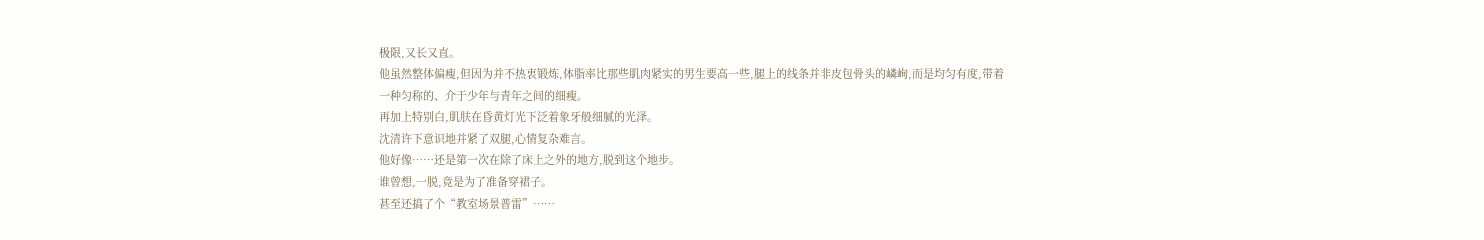极限,又长又直。
他虽然整体偏瘦,但因为并不热衷锻炼,体脂率比那些肌肉紧实的男生要高一些,腿上的线条并非皮包骨头的嶙峋,而是均匀有度,带着一种匀称的、介于少年与青年之间的细瘦。
再加上特别白,肌肤在昏黄灯光下泛着象牙般细腻的光泽。
沈清许下意识地并紧了双腿,心情复杂难言。
他好像……还是第一次在除了床上之外的地方,脱到这个地步。
谁曾想,一脱,竟是为了准备穿裙子。
甚至还搞了个“教室场景普雷”……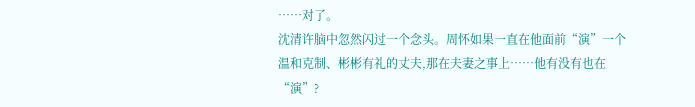……对了。
沈清许脑中忽然闪过一个念头。周怀如果一直在他面前“演”一个温和克制、彬彬有礼的丈夫,那在夫妻之事上……他有没有也在“演”?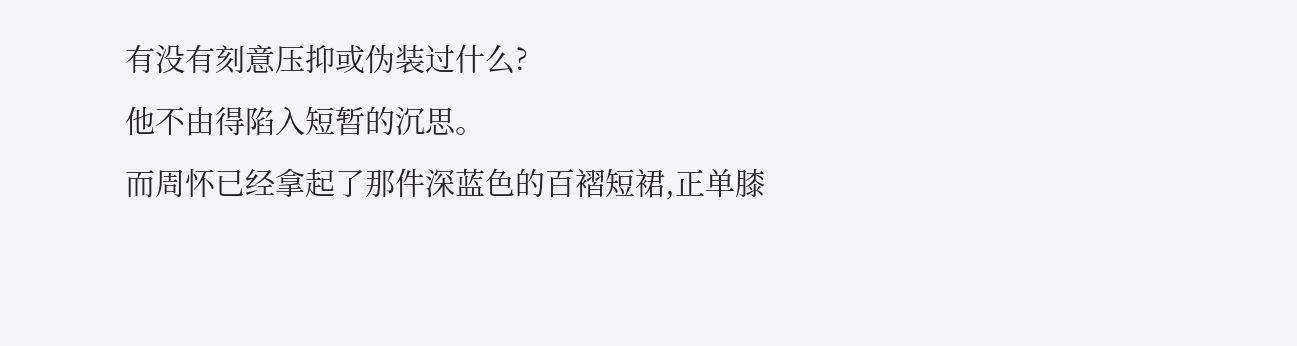有没有刻意压抑或伪装过什么?
他不由得陷入短暂的沉思。
而周怀已经拿起了那件深蓝色的百褶短裙,正单膝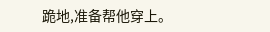跪地,准备帮他穿上。